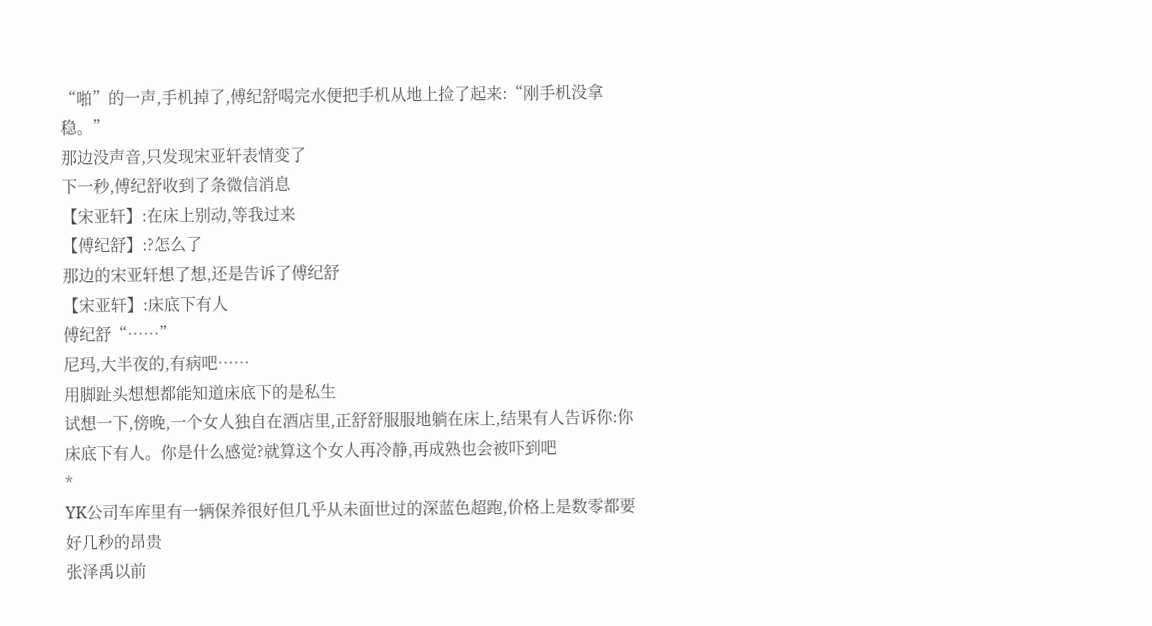“啪”的一声,手机掉了,傅纪舒喝完水便把手机从地上捡了起来:“刚手机没拿稳。”
那边没声音,只发现宋亚轩表情变了
下一秒,傅纪舒收到了条微信消息
【宋亚轩】:在床上别动,等我过来
【傅纪舒】:?怎么了
那边的宋亚轩想了想,还是告诉了傅纪舒
【宋亚轩】:床底下有人
傅纪舒“……”
尼玛,大半夜的,有病吧……
用脚趾头想想都能知道床底下的是私生
试想一下,傍晚,一个女人独自在酒店里,正舒舒服服地躺在床上,结果有人告诉你:你床底下有人。你是什么感觉?就算这个女人再冷静,再成熟也会被吓到吧
*
YK公司车库里有一辆保养很好但几乎从未面世过的深蓝色超跑,价格上是数零都要好几秒的昂贵
张泽禹以前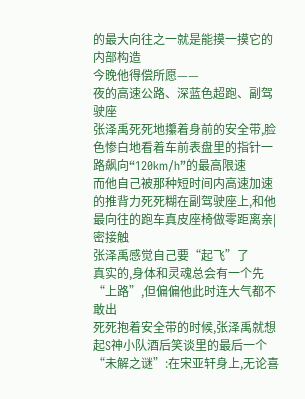的最大向往之一就是能摸一摸它的内部构造
今晚他得偿所愿——
夜的高速公路、深蓝色超跑、副驾驶座
张泽禹死死地攥着身前的安全带,脸色惨白地看着车前表盘里的指针一路飙向“120km/h”的最高限速
而他自己被那种短时间内高速加速的推背力死死糊在副驾驶座上,和他最向往的跑车真皮座椅做零距离亲|密接触
张泽禹感觉自己要“起飞”了
真实的,身体和灵魂总会有一个先“上路”,但偏偏他此时连大气都不敢出
死死抱着安全带的时候,张泽禹就想起S神小队酒后笑谈里的最后一个“未解之谜”:在宋亚轩身上,无论喜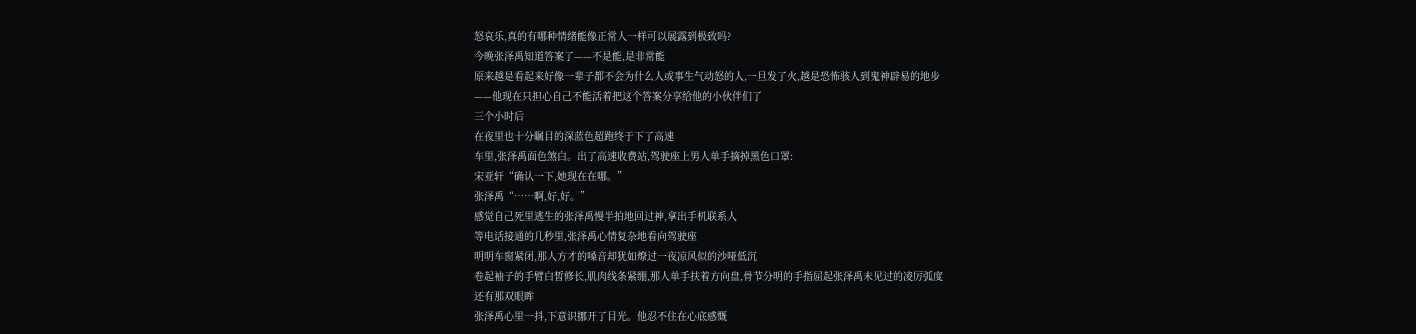怒哀乐,真的有哪种情绪能像正常人一样可以展露到极致吗?
今晚张泽禹知道答案了——不是能,是非常能
原来越是看起来好像一辈子都不会为什么人或事生气动怒的人,一旦发了火,越是恐怖骇人到鬼神辟易的地步
——他现在只担心自己不能活着把这个答案分享给他的小伙伴们了
三个小时后
在夜里也十分瞩目的深蓝色超跑终于下了高速
车里,张泽禹面色煞白。出了高速收费站,驾驶座上男人单手摘掉黑色口罩:
宋亚轩“确认一下,她现在在哪。”
张泽禹“……啊,好,好。”
感觉自己死里逃生的张泽禹慢半拍地回过神,拿出手机联系人
等电话接通的几秒里,张泽禹心情复杂地看向驾驶座
明明车窗紧闭,那人方才的嗓音却犹如燎过一夜凉风似的沙哑低沉
卷起袖子的手臂白皙修长,肌肉线条紧绷,那人单手扶着方向盘,骨节分明的手指屈起张泽禹未见过的凌厉弧度
还有那双眼眸
张泽禹心里一抖,下意识挪开了目光。他忍不住在心底感慨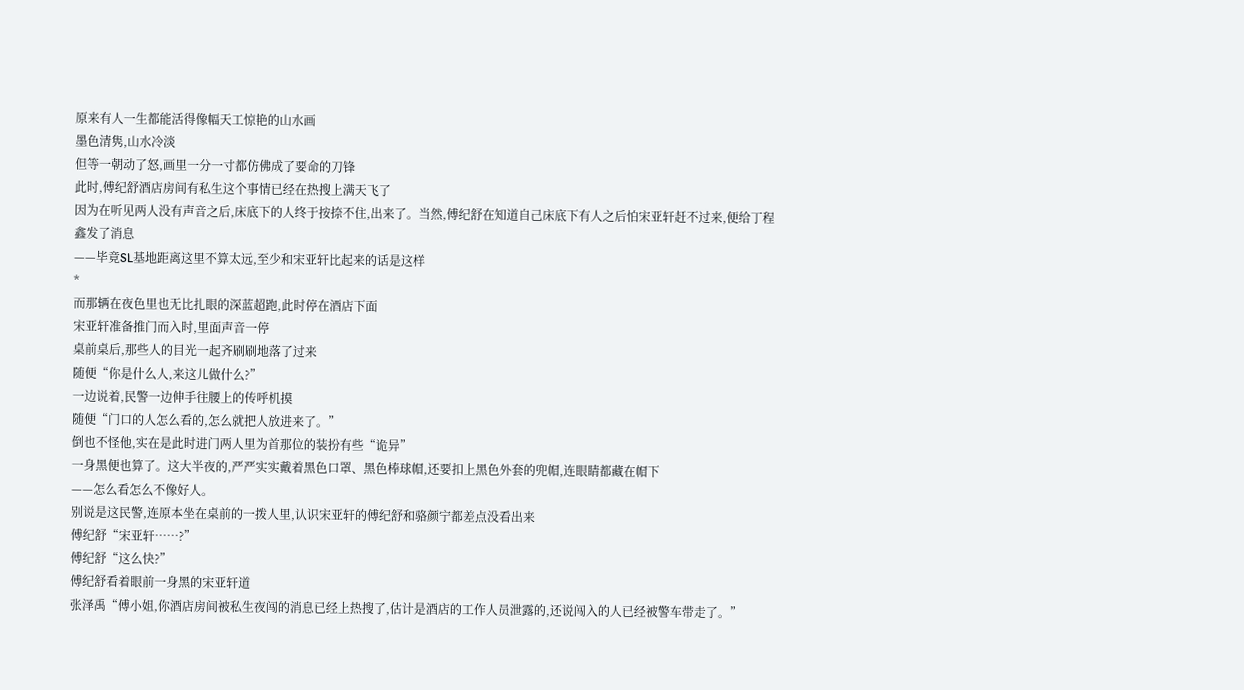原来有人一生都能活得像幅天工惊艳的山水画
墨色清隽,山水冷淡
但等一朝动了怒,画里一分一寸都仿佛成了要命的刀锋
此时,傅纪舒酒店房间有私生这个事情已经在热搜上满天飞了
因为在听见两人没有声音之后,床底下的人终于按捺不住,出来了。当然,傅纪舒在知道自己床底下有人之后怕宋亚轩赶不过来,便给丁程鑫发了消息
——毕竟SL基地距离这里不算太远,至少和宋亚轩比起来的话是这样
*
而那辆在夜色里也无比扎眼的深蓝超跑,此时停在酒店下面
宋亚轩准备推门而入时,里面声音一停
桌前桌后,那些人的目光一起齐刷刷地落了过来
随便“你是什么人,来这儿做什么?”
一边说着,民警一边伸手往腰上的传呼机摸
随便“门口的人怎么看的,怎么就把人放进来了。”
倒也不怪他,实在是此时进门两人里为首那位的装扮有些“诡异”
一身黑便也算了。这大半夜的,严严实实戴着黑色口罩、黑色棒球帽,还要扣上黑色外套的兜帽,连眼睛都藏在帽下
——怎么看怎么不像好人。
别说是这民警,连原本坐在桌前的一拨人里,认识宋亚轩的傅纪舒和骆颜宁都差点没看出来
傅纪舒“宋亚轩……?”
傅纪舒“这么快?”
傅纪舒看着眼前一身黑的宋亚轩道
张泽禹“傅小姐,你酒店房间被私生夜闯的消息已经上热搜了,估计是酒店的工作人员泄露的,还说闯入的人已经被警车带走了。”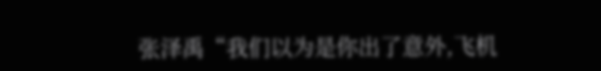张泽禹“我们以为是你出了意外,飞机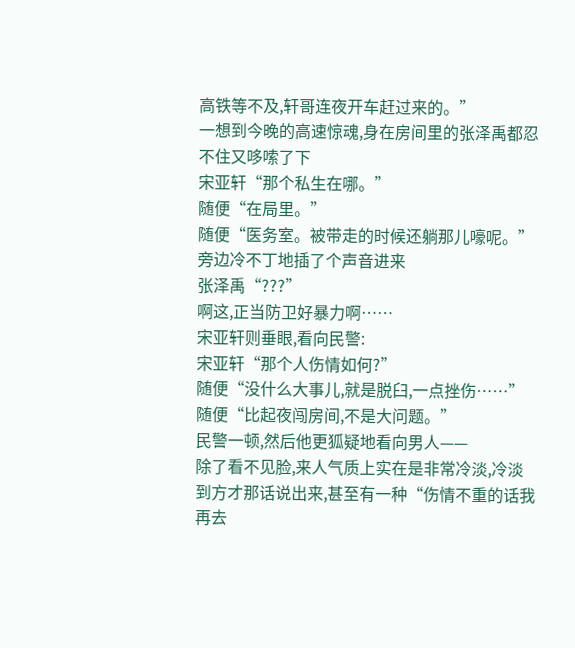高铁等不及,轩哥连夜开车赶过来的。”
一想到今晚的高速惊魂,身在房间里的张泽禹都忍不住又哆嗦了下
宋亚轩“那个私生在哪。”
随便“在局里。”
随便“医务室。被带走的时候还躺那儿嚎呢。”
旁边冷不丁地插了个声音进来
张泽禹“???”
啊这,正当防卫好暴力啊……
宋亚轩则垂眼,看向民警:
宋亚轩“那个人伤情如何?”
随便“没什么大事儿,就是脱臼,一点挫伤……”
随便“比起夜闯房间,不是大问题。”
民警一顿,然后他更狐疑地看向男人——
除了看不见脸,来人气质上实在是非常冷淡,冷淡到方才那话说出来,甚至有一种“伤情不重的话我再去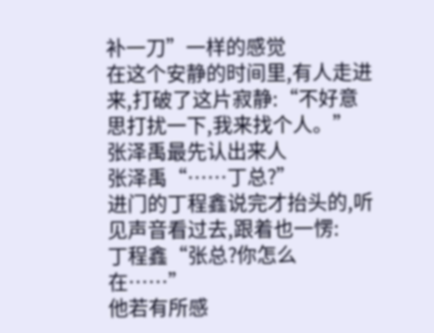补一刀”一样的感觉
在这个安静的时间里,有人走进来,打破了这片寂静:“不好意思打扰一下,我来找个人。”
张泽禹最先认出来人
张泽禹“……丁总?”
进门的丁程鑫说完才抬头的,听见声音看过去,跟着也一愣:
丁程鑫“张总?你怎么在……”
他若有所感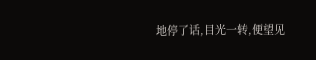地停了话,目光一转,便望见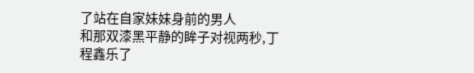了站在自家妹妹身前的男人
和那双漆黑平静的眸子对视两秒,丁程鑫乐了